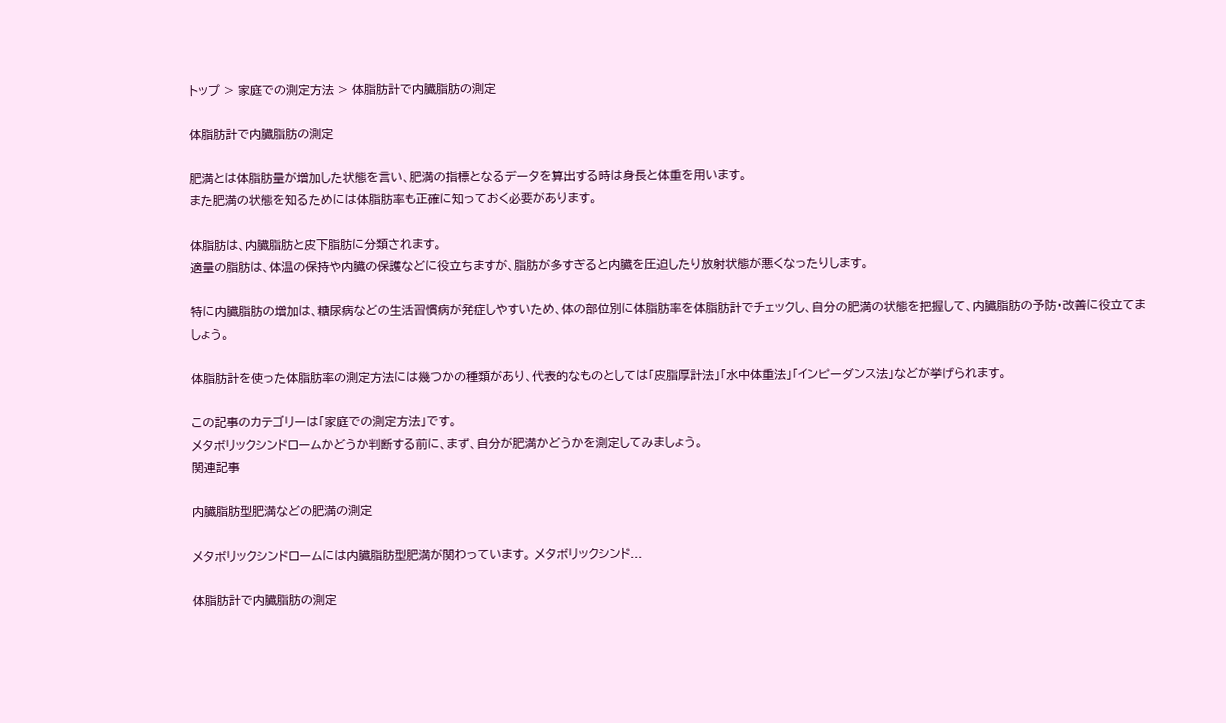トップ > 家庭での測定方法 > 体脂肪計で内臓脂肪の測定

体脂肪計で内臓脂肪の測定

肥満とは体脂肪量が増加した状態を言い、肥満の指標となるデータを算出する時は身長と体重を用います。
また肥満の状態を知るためには体脂肪率も正確に知っておく必要があります。

体脂肪は、内臓脂肪と皮下脂肪に分類されます。
適量の脂肪は、体温の保持や内臓の保護などに役立ちますが、脂肪が多すぎると内臓を圧迫したり放射状態が悪くなったりします。

特に内臓脂肪の増加は、糖尿病などの生活習慣病が発症しやすいため、体の部位別に体脂肪率を体脂肪計でチェックし、自分の肥満の状態を把握して、内臓脂肪の予防・改善に役立てましょう。

体脂肪計を使った体脂肪率の測定方法には幾つかの種類があり、代表的なものとしては「皮脂厚計法」「水中体重法」「インピーダンス法」などが挙げられます。

この記事のカテゴリーは「家庭での測定方法」です。
メタボリックシンドロームかどうか判断する前に、まず、自分が肥満かどうかを測定してみましょう。
関連記事

内臓脂肪型肥満などの肥満の測定

メタボリックシンドロームには内臓脂肪型肥満が関わっています。 メタボリックシンド...

体脂肪計で内臓脂肪の測定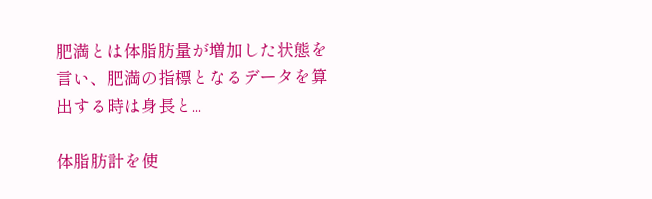肥満とは体脂肪量が増加した状態を言い、肥満の指標となるデータを算出する時は身長と...

体脂肪計を使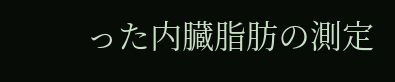った内臓脂肪の測定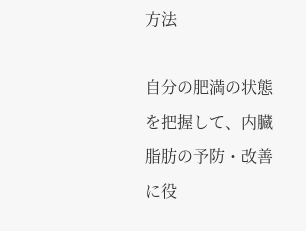方法

自分の肥満の状態を把握して、内臓脂肪の予防・改善に役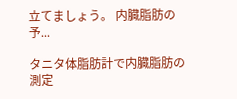立てましょう。 内臓脂肪の予...

タニタ体脂肪計で内臓脂肪の測定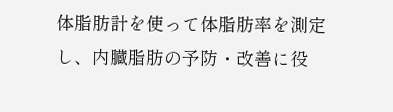体脂肪計を使って体脂肪率を測定し、内臓脂肪の予防・改善に役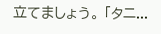立てましょう。 「タニ...